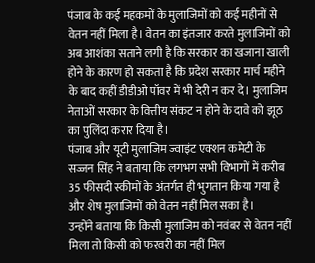पंजाब के कई महकमों के मुलाजिमों को कई महीनों से वेतन नहीं मिला है। वेतन का इंतजार करते मुलाजिमों को अब आशंका सताने लगी है कि सरकार का खजाना खाली होने के कारण हो सकता है कि प्रदेश सरकार मार्च महीने के बाद कहीं डीडीओ पॉवर में भी देरी न कर दे। मुलाजिम नेताओं सरकार के वित्तीय संकट न होने के दावे को झूठ का पुलिंदा करार दिया है।
पंजाब और यूटी मुलाजिम ज्वाइंट एक्शन कमेटी के सज्जन सिंह ने बताया कि लगभग सभी विभागों में करीब 35 फीसदी स्कीमों के अंतर्गत ही भुगतान किया गया है और शेष मुलाजिमों को वेतन नहीं मिल सका है।
उन्होंने बताया कि किसी मुलाजिम को नवंबर से वेतन नहीं मिला तो किसी को फरवरी का नहीं मिल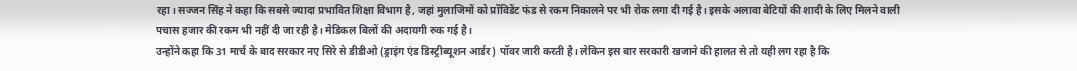रहा। सज्जन सिंह ने कहा कि सबसे ज्यादा प्रभावित शिक्षा विभाग है, जहां मुलाजिमों को प्रॉविडेंट फंड से रकम निकालने पर भी रोक लगा दी गई है। इसके अलावा बेटियों की शादी के लिए मिलने वाली पचास हजार की रकम भी नहीं दी जा रही है। मेडिकल बिलों की अदायगी रुक गई है।
उन्होंने कहा कि 31 मार्च के बाद सरकार नए सिरे से डीडीओ (ड्राइंग एंड डिस्ट्रीब्यूशन आर्डर) पॉवर जारी करती है। लेकिन इस बार सरकारी खजाने की हालत से तो यही लग रहा है कि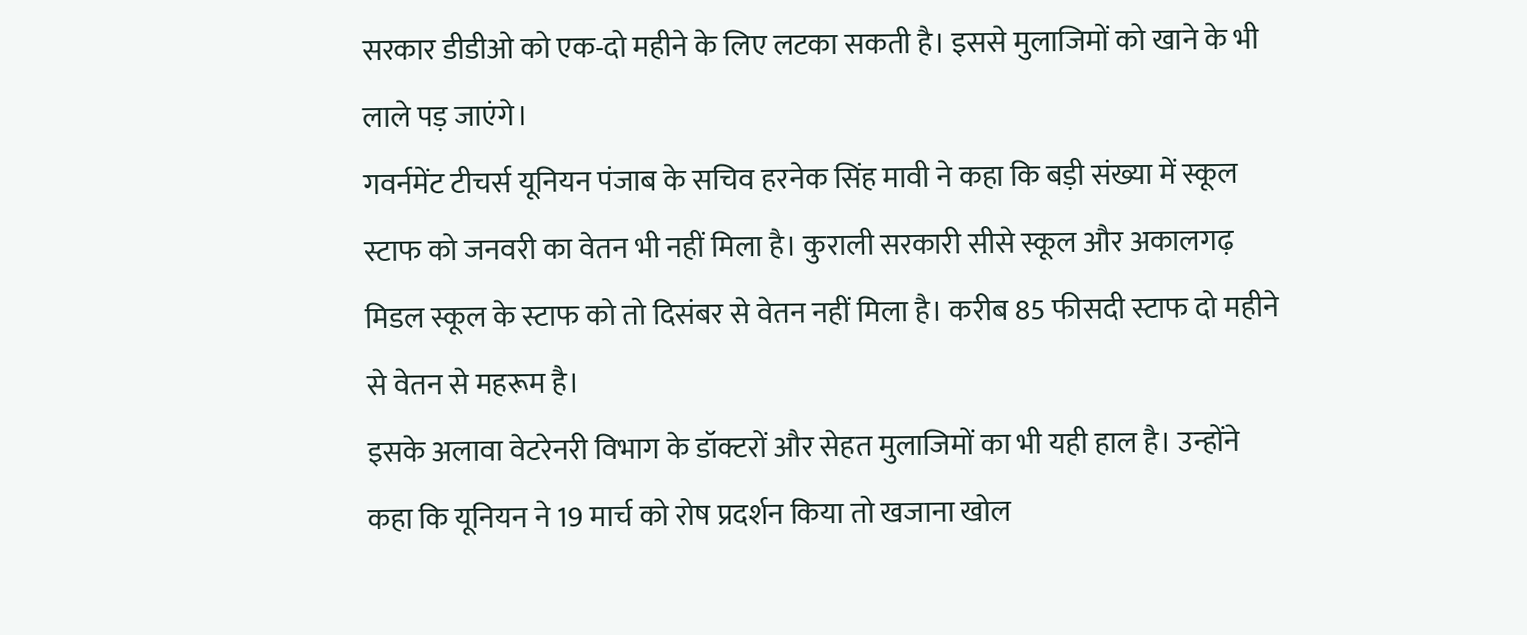सरकार डीडीओ को एक-दो महीने के लिए लटका सकती है। इससे मुलाजिमों को खाने के भी लाले पड़ जाएंगे।
गवर्नमेंट टीचर्स यूनियन पंजाब के सचिव हरनेक सिंह मावी ने कहा कि बड़ी संख्या में स्कूल स्टाफ को जनवरी का वेतन भी नहीं मिला है। कुराली सरकारी सीसे स्कूल और अकालगढ़ मिडल स्कूल के स्टाफ को तो दिसंबर से वेतन नहीं मिला है। करीब 85 फीसदी स्टाफ दो महीने से वेतन से महरूम है।
इसके अलावा वेटरेनरी विभाग के डॉक्टरों और सेहत मुलाजिमों का भी यही हाल है। उन्होंने कहा कि यूनियन ने 19 मार्च को रोष प्रदर्शन किया तो खजाना खोल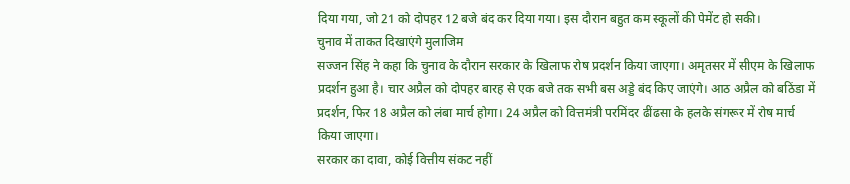दिया गया, जो 21 को दोपहर 12 बजे बंद कर दिया गया। इस दौरान बहुत कम स्कूलों की पेमेंट हो सकी।
चुनाव में ताकत दिखाएंगे मुलाजिम
सज्जन सिंह ने कहा कि चुनाव के दौरान सरकार के खिलाफ रोष प्रदर्शन किया जाएगा। अमृतसर में सीएम के खिलाफ प्रदर्शन हुआ है। चार अप्रैल को दोपहर बारह से एक बजे तक सभी बस अड्डे बंद किए जाएंगे। आठ अप्रैल को बठिंडा में प्रदर्शन, फिर 18 अप्रैल को लंबा मार्च होगा। 24 अप्रैल को वित्तमंत्री परमिंदर ढींढसा के हलके संगरूर में रोष मार्च किया जाएगा।
सरकार का दावा, कोई वित्तीय संकट नहीं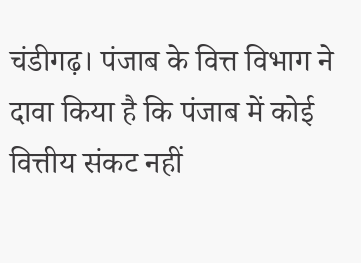चंडीगढ़। पंजाब के वित्त विभाग ने दावा किया है कि पंजाब में कोई वित्तीय संकट नहीं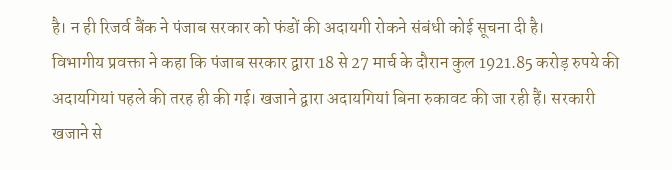है। न ही रिजर्व बैंक ने पंजाब सरकार को फंडों की अदायगी रोकने संबंधी कोई सूचना दी है।
विभागीय प्रवक्ता ने कहा कि पंजाब सरकार द्वारा 18 से 27 मार्च के दौरान कुल 1921.85 करोड़ रुपये की अदायगियां पहले की तरह ही की गई। खजाने द्वारा अदायगियां बिना रुकावट की जा रही हैं। सरकारी खजाने से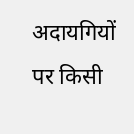अदायगियों पर किसी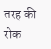तरह की रोक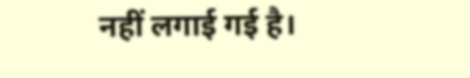नहीं लगाई गई है।